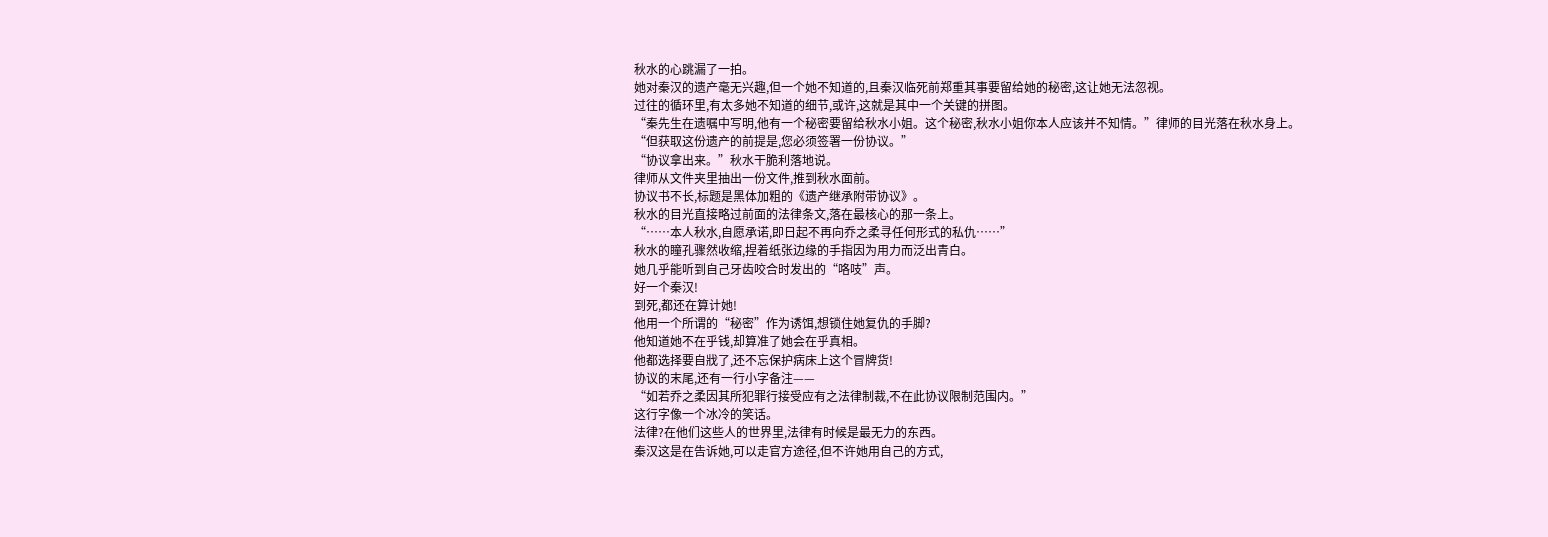秋水的心跳漏了一拍。
她对秦汉的遗产毫无兴趣,但一个她不知道的,且秦汉临死前郑重其事要留给她的秘密,这让她无法忽视。
过往的循环里,有太多她不知道的细节,或许,这就是其中一个关键的拼图。
“秦先生在遗嘱中写明,他有一个秘密要留给秋水小姐。这个秘密,秋水小姐你本人应该并不知情。”律师的目光落在秋水身上。
“但获取这份遗产的前提是,您必须签署一份协议。”
“协议拿出来。”秋水干脆利落地说。
律师从文件夹里抽出一份文件,推到秋水面前。
协议书不长,标题是黑体加粗的《遗产继承附带协议》。
秋水的目光直接略过前面的法律条文,落在最核心的那一条上。
“……本人秋水,自愿承诺,即日起不再向乔之柔寻任何形式的私仇……”
秋水的瞳孔骤然收缩,捏着纸张边缘的手指因为用力而泛出青白。
她几乎能听到自己牙齿咬合时发出的“咯吱”声。
好一个秦汉!
到死,都还在算计她!
他用一个所谓的“秘密”作为诱饵,想锁住她复仇的手脚?
他知道她不在乎钱,却算准了她会在乎真相。
他都选择要自戕了,还不忘保护病床上这个冒牌货!
协议的末尾,还有一行小字备注——
“如若乔之柔因其所犯罪行接受应有之法律制裁,不在此协议限制范围内。”
这行字像一个冰冷的笑话。
法律?在他们这些人的世界里,法律有时候是最无力的东西。
秦汉这是在告诉她,可以走官方途径,但不许她用自己的方式,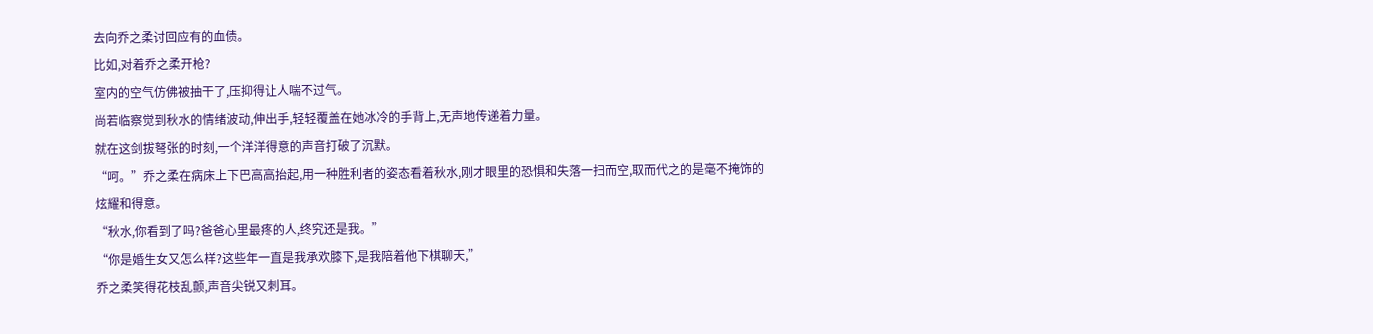去向乔之柔讨回应有的血债。
比如,对着乔之柔开枪?
室内的空气仿佛被抽干了,压抑得让人喘不过气。
尚若临察觉到秋水的情绪波动,伸出手,轻轻覆盖在她冰冷的手背上,无声地传递着力量。
就在这剑拔弩张的时刻,一个洋洋得意的声音打破了沉默。
“呵。”乔之柔在病床上下巴高高抬起,用一种胜利者的姿态看着秋水,刚才眼里的恐惧和失落一扫而空,取而代之的是毫不掩饰的炫耀和得意。
“秋水,你看到了吗?爸爸心里最疼的人,终究还是我。”
“你是婚生女又怎么样?这些年一直是我承欢膝下,是我陪着他下棋聊天,”
乔之柔笑得花枝乱颤,声音尖锐又刺耳。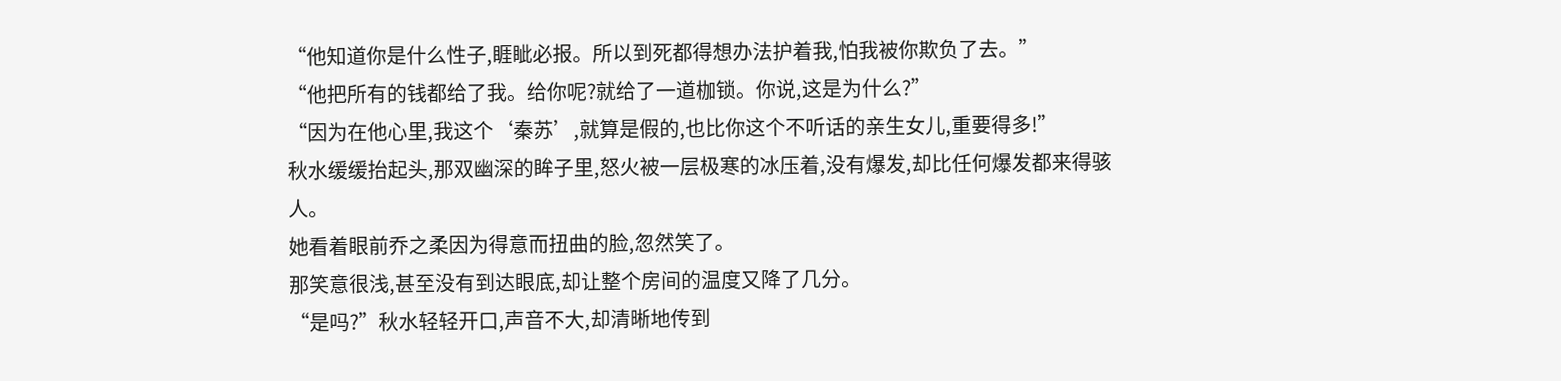“他知道你是什么性子,睚眦必报。所以到死都得想办法护着我,怕我被你欺负了去。”
“他把所有的钱都给了我。给你呢?就给了一道枷锁。你说,这是为什么?”
“因为在他心里,我这个‘秦苏’,就算是假的,也比你这个不听话的亲生女儿,重要得多!”
秋水缓缓抬起头,那双幽深的眸子里,怒火被一层极寒的冰压着,没有爆发,却比任何爆发都来得骇人。
她看着眼前乔之柔因为得意而扭曲的脸,忽然笑了。
那笑意很浅,甚至没有到达眼底,却让整个房间的温度又降了几分。
“是吗?”秋水轻轻开口,声音不大,却清晰地传到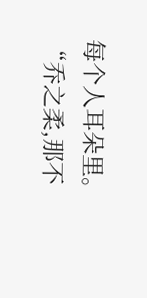每个人耳朵里。
“乔之柔,那不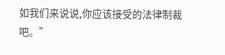如我们来说说,你应该接受的法律制裁吧。”